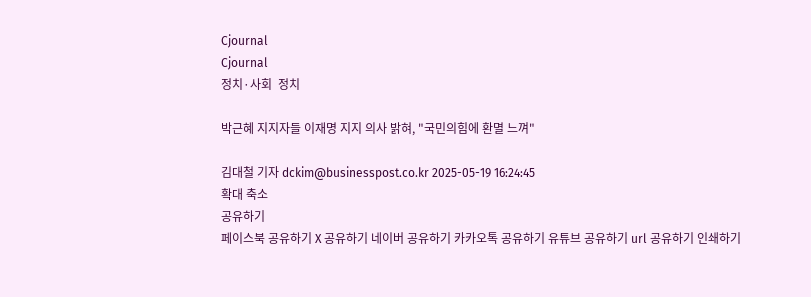Cjournal
Cjournal
정치·사회  정치

박근혜 지지자들 이재명 지지 의사 밝혀, "국민의힘에 환멸 느껴"

김대철 기자 dckim@businesspost.co.kr 2025-05-19 16:24:45
확대 축소
공유하기
페이스북 공유하기 X 공유하기 네이버 공유하기 카카오톡 공유하기 유튜브 공유하기 url 공유하기 인쇄하기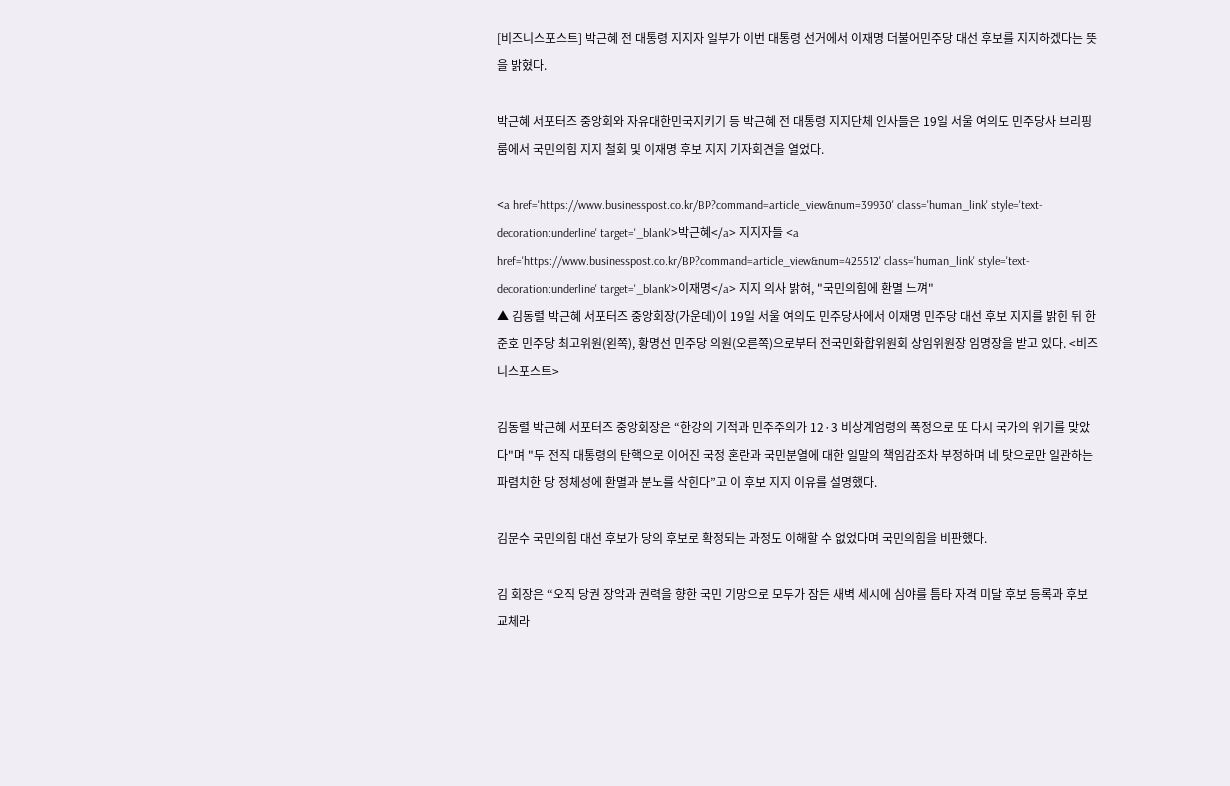[비즈니스포스트] 박근혜 전 대통령 지지자 일부가 이번 대통령 선거에서 이재명 더불어민주당 대선 후보를 지지하겠다는 뜻을 밝혔다.

박근혜 서포터즈 중앙회와 자유대한민국지키기 등 박근혜 전 대통령 지지단체 인사들은 19일 서울 여의도 민주당사 브리핑룸에서 국민의힘 지지 철회 및 이재명 후보 지지 기자회견을 열었다.

<a href='https://www.businesspost.co.kr/BP?command=article_view&num=39930' class='human_link' style='text-decoration:underline' target='_blank'>박근혜</a> 지지자들 <a href='https://www.businesspost.co.kr/BP?command=article_view&num=425512' class='human_link' style='text-decoration:underline' target='_blank'>이재명</a> 지지 의사 밝혀, "국민의힘에 환멸 느껴"
▲ 김동렬 박근혜 서포터즈 중앙회장(가운데)이 19일 서울 여의도 민주당사에서 이재명 민주당 대선 후보 지지를 밝힌 뒤 한준호 민주당 최고위원(왼쪽), 황명선 민주당 의원(오른쪽)으로부터 전국민화합위원회 상임위원장 임명장을 받고 있다. <비즈니스포스트>

김동렬 박근혜 서포터즈 중앙회장은 “한강의 기적과 민주주의가 12·3 비상계엄령의 폭정으로 또 다시 국가의 위기를 맞았다"며 "두 전직 대통령의 탄핵으로 이어진 국정 혼란과 국민분열에 대한 일말의 책임감조차 부정하며 네 탓으로만 일관하는 파렴치한 당 정체성에 환멸과 분노를 삭힌다”고 이 후보 지지 이유를 설명했다.

김문수 국민의힘 대선 후보가 당의 후보로 확정되는 과정도 이해할 수 없었다며 국민의힘을 비판했다.

김 회장은 “오직 당권 장악과 권력을 향한 국민 기망으로 모두가 잠든 새벽 세시에 심야를 틈타 자격 미달 후보 등록과 후보 교체라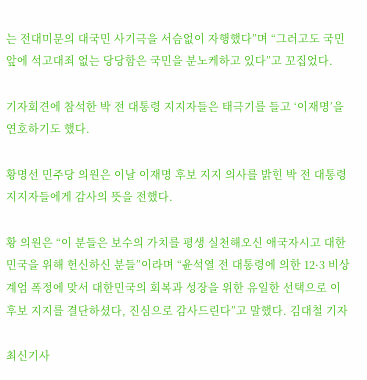는 전대미문의 대국민 사기극을 서슴없이 자행했다”며 “그러고도 국민 앞에 석고대죄 없는 당당함은 국민을 분노케하고 있다”고 꼬집었다.

기자회견에 참석한 박 전 대통령 지지자들은 태극기를 들고 ‘이재명’을 연호하기도 했다.

황명선 민주당 의원은 이날 이재명 후보 지지 의사를 밝힌 박 전 대통령 지지자들에게 감사의 뜻을 전했다.

황 의원은 “이 분들은 보수의 가치를 평생 실천해오신 애국자시고 대한민국을 위해 헌신하신 분들”이라며 “윤석열 전 대통령에 의한 12·3 비상계엄 폭정에 맞서 대한민국의 회복과 성장을 위한 유일한 선택으로 이 후보 지지를 결단하셨다, 진심으로 감사드린다”고 말했다. 김대철 기자

최신기사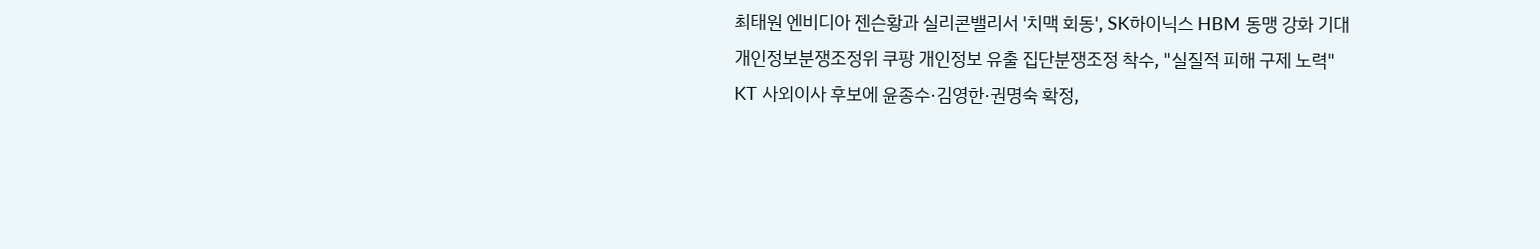최태원 엔비디아 젠슨황과 실리콘밸리서 '치맥 회동', SK하이닉스 HBM 동맹 강화 기대
개인정보분쟁조정위 쿠팡 개인정보 유출 집단분쟁조정 착수, "실질적 피해 구제 노력"
KT 사외이사 후보에 윤종수·김영한·권명숙 확정,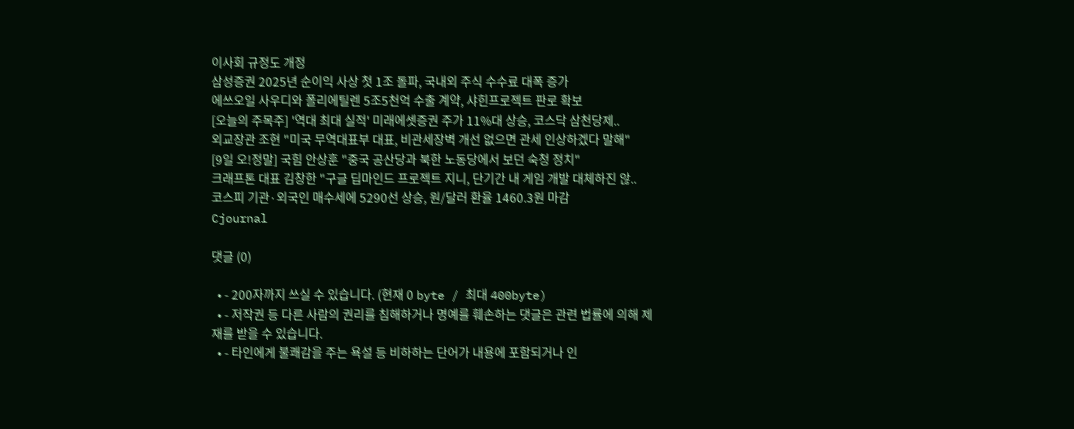이사회 규정도 개정
삼성증권 2025년 순이익 사상 첫 1조 돌파, 국내외 주식 수수료 대폭 증가
에쓰오일 사우디와 폴리에틸렌 5조5천억 수출 계약, 샤힌프로젝트 판로 확보
[오늘의 주목주] '역대 최대 실적' 미래에셋증권 주가 11%대 상승, 코스닥 삼천당제..
외교장관 조현 "미국 무역대표부 대표, 비관세장벽 개선 없으면 관세 인상하겠다 말해"
[9일 오!정말] 국힘 안상훈 "중국 공산당과 북한 노동당에서 보던 숙청 정치"
크래프톤 대표 김창한 "구글 딥마인드 프로젝트 지니, 단기간 내 게임 개발 대체하진 않..
코스피 기관·외국인 매수세에 5290선 상승, 원/달러 환율 1460.3원 마감
Cjournal

댓글 (0)

  • - 200자까지 쓰실 수 있습니다. (현재 0 byte / 최대 400byte)
  • - 저작권 등 다른 사람의 권리를 침해하거나 명예를 훼손하는 댓글은 관련 법률에 의해 제재를 받을 수 있습니다.
  • - 타인에게 불쾌감을 주는 욕설 등 비하하는 단어가 내용에 포함되거나 인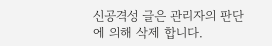신공격성 글은 관리자의 판단에 의해 삭제 합니다.